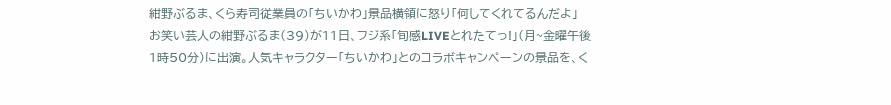紺野ぶるま、くら寿司従業員の「ちいかわ」景品横領に怒り「何してくれてるんだよ」
お笑い芸人の紺野ぶるま(39)が11日、フジ系「旬感LIVEとれたてっ!」(月~金曜午後1時50分)に出演。人気キャラクター「ちいかわ」とのコラボキャンペーンの景品を、く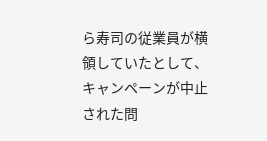ら寿司の従業員が横領していたとして、キャンペーンが中止された問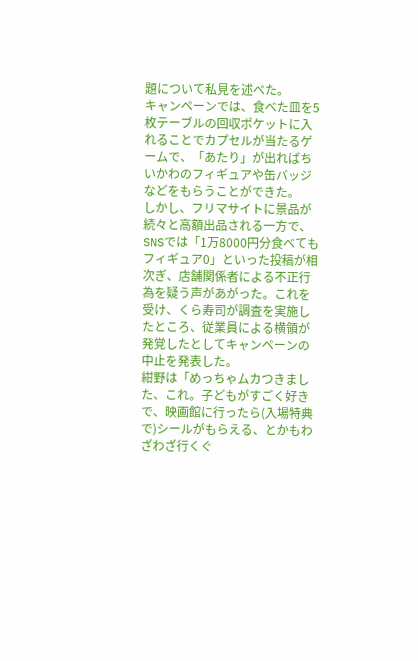題について私見を述べた。
キャンペーンでは、食べた皿を5枚テーブルの回収ポケットに入れることでカプセルが当たるゲームで、「あたり」が出ればちいかわのフィギュアや缶バッジなどをもらうことができた。
しかし、フリマサイトに景品が続々と高額出品される一方で、SNSでは「1万8000円分食べてもフィギュア0」といった投稿が相次ぎ、店舗関係者による不正行為を疑う声があがった。これを受け、くら寿司が調査を実施したところ、従業員による横領が発覚したとしてキャンペーンの中止を発表した。
紺野は「めっちゃムカつきました、これ。子どもがすごく好きで、映画館に行ったら(入場特典で)シールがもらえる、とかもわざわざ行くぐ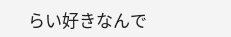らい好きなんで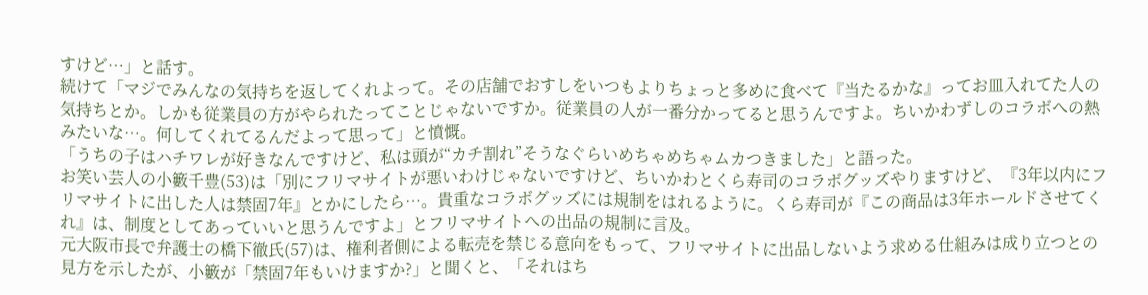すけど…」と話す。
続けて「マジでみんなの気持ちを返してくれよって。その店舗でおすしをいつもよりちょっと多めに食べて『当たるかな』ってお皿入れてた人の気持ちとか。しかも従業員の方がやられたってことじゃないですか。従業員の人が一番分かってると思うんですよ。ちいかわずしのコラボへの熱みたいな…。何してくれてるんだよって思って」と憤慨。
「うちの子はハチワレが好きなんですけど、私は頭が“カチ割れ”そうなぐらいめちゃめちゃムカつきました」と語った。
お笑い芸人の小籔千豊(53)は「別にフリマサイトが悪いわけじゃないですけど、ちいかわとくら寿司のコラボグッズやりますけど、『3年以内にフリマサイトに出した人は禁固7年』とかにしたら…。貴重なコラボグッズには規制をはれるように。くら寿司が『この商品は3年ホールドさせてくれ』は、制度としてあっていいと思うんですよ」とフリマサイトへの出品の規制に言及。
元大阪市長で弁護士の橋下徹氏(57)は、権利者側による転売を禁じる意向をもって、フリマサイトに出品しないよう求める仕組みは成り立つとの見方を示したが、小籔が「禁固7年もいけますか?」と聞くと、「それはち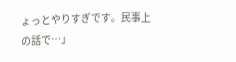ょっとやりすぎです。民事上の話で…」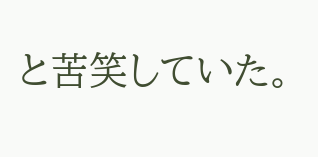と苦笑していた。